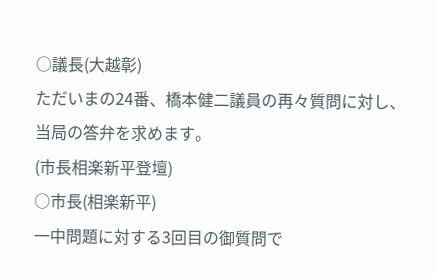○議長(大越彰)
ただいまの24番、橋本健二議員の再々質問に対し、当局の答弁を求めます。
(市長相楽新平登壇)
○市長(相楽新平)
一中問題に対する3回目の御質問で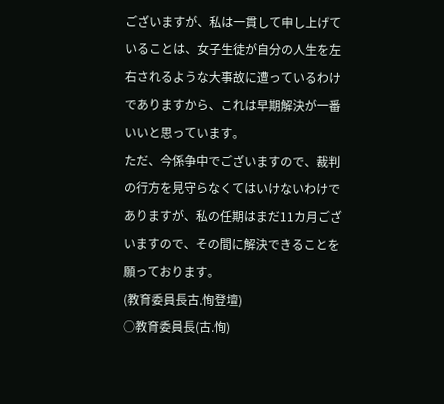ございますが、私は一貫して申し上げていることは、女子生徒が自分の人生を左右されるような大事故に遭っているわけでありますから、これは早期解決が一番いいと思っています。
ただ、今係争中でございますので、裁判の行方を見守らなくてはいけないわけでありますが、私の任期はまだ11カ月ございますので、その間に解決できることを願っております。
(教育委員長古.恂登壇)
○教育委員長(古.恂)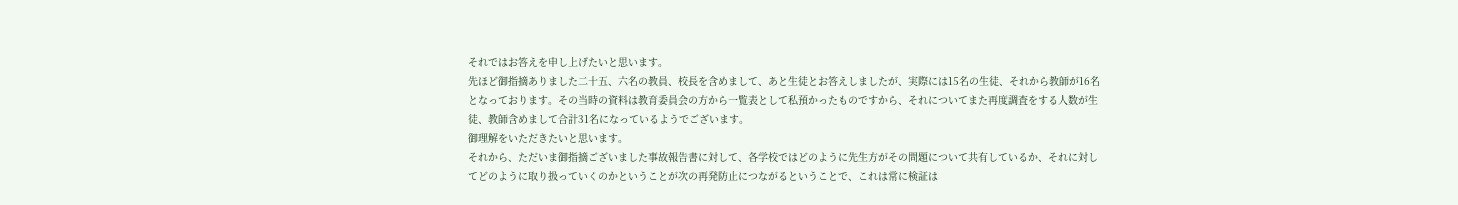それではお答えを申し上げたいと思います。
先ほど御指摘ありました二十五、六名の教員、校長を含めまして、あと生徒とお答えしましたが、実際には15名の生徒、それから教師が16名となっております。その当時の資料は教育委員会の方から一覧表として私預かったものですから、それについてまた再度調査をする人数が生徒、教師含めまして合計31名になっているようでございます。
御理解をいただきたいと思います。
それから、ただいま御指摘ございました事故報告書に対して、各学校ではどのように先生方がその問題について共有しているか、それに対してどのように取り扱っていくのかということが次の再発防止につながるということで、これは常に検証は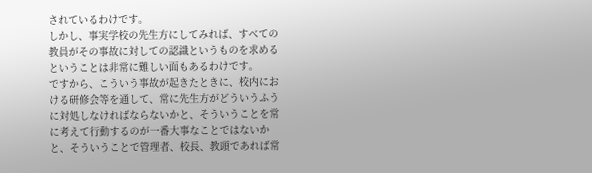されているわけです。
しかし、事実学校の先生方にしてみれば、すべての教員がその事故に対しての認識というものを求めるということは非常に難しい面もあるわけです。
ですから、こういう事故が起きたときに、校内における研修会等を通して、常に先生方がどういうふうに対処しなければならないかと、そういうことを常に考えて行動するのが一番大事なことではないかと、そういうことで管理者、校長、教頭であれば常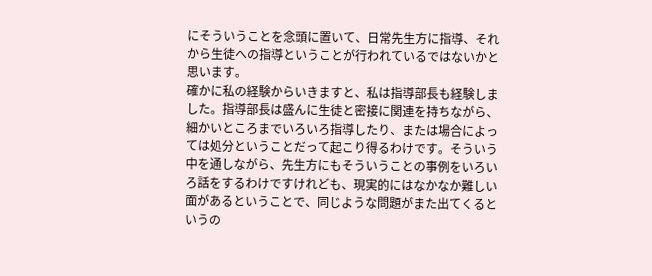にそういうことを念頭に置いて、日常先生方に指導、それから生徒への指導ということが行われているではないかと思います。
確かに私の経験からいきますと、私は指導部長も経験しました。指導部長は盛んに生徒と密接に関連を持ちながら、細かいところまでいろいろ指導したり、または場合によっては処分ということだって起こり得るわけです。そういう中を通しながら、先生方にもそういうことの事例をいろいろ話をするわけですけれども、現実的にはなかなか難しい面があるということで、同じような問題がまた出てくるというの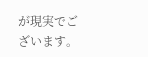が現実でございます。